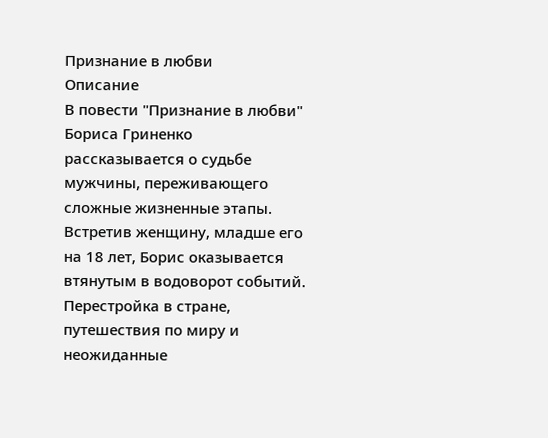Признание в любви
Описание
В повести "Признание в любви" Бориса Гриненко рассказывается о судьбе мужчины, переживающего сложные жизненные этапы. Встретив женщину, младше его на 18 лет, Борис оказывается втянутым в водоворот событий. Перестройка в стране, путешествия по миру и неожиданные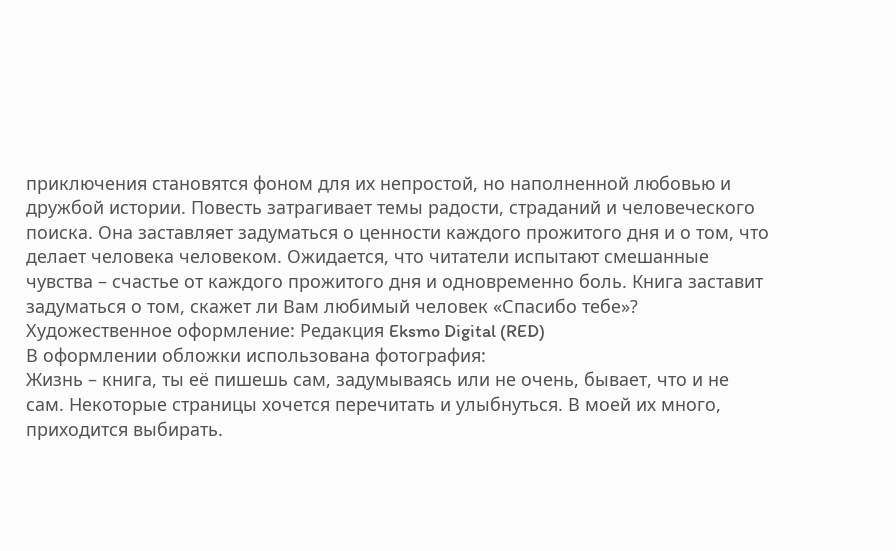приключения становятся фоном для их непростой, но наполненной любовью и дружбой истории. Повесть затрагивает темы радости, страданий и человеческого поиска. Она заставляет задуматься о ценности каждого прожитого дня и о том, что делает человека человеком. Ожидается, что читатели испытают смешанные чувства – счастье от каждого прожитого дня и одновременно боль. Книга заставит задуматься о том, скажет ли Вам любимый человек «Спасибо тебе»?
Художественное оформление: Редакция Eksmo Digital (RED)
В оформлении обложки использована фотография:
Жизнь – книга, ты её пишешь сам, задумываясь или не очень, бывает, что и не сам. Некоторые страницы хочется перечитать и улыбнуться. В моей их много, приходится выбирать.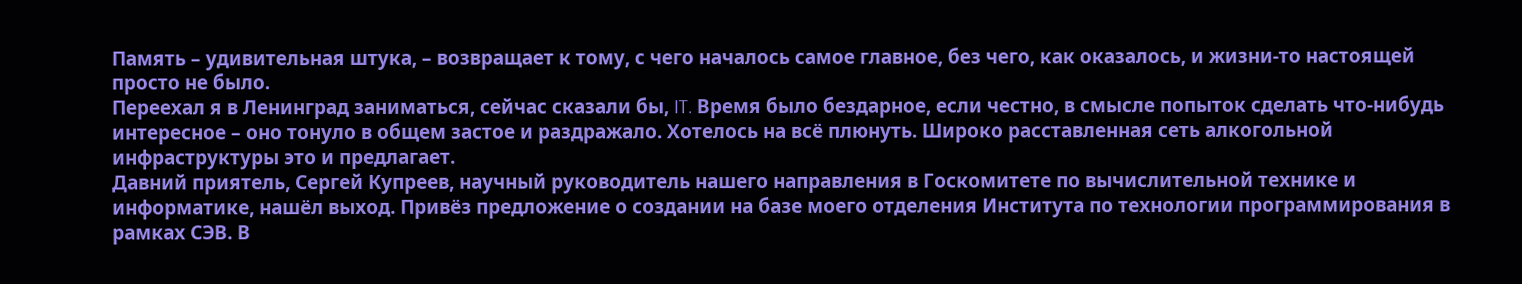Память – удивительная штука, – возвращает к тому, с чего началось самое главное, без чего, как оказалось, и жизни-то настоящей просто не было.
Переехал я в Ленинград заниматься, сейчас сказали бы, IT. Время было бездарное, если честно, в смысле попыток сделать что-нибудь интересное – оно тонуло в общем застое и раздражало. Хотелось на всё плюнуть. Широко расставленная сеть алкогольной инфраструктуры это и предлагает.
Давний приятель, Сергей Купреев, научный руководитель нашего направления в Госкомитете по вычислительной технике и информатике, нашёл выход. Привёз предложение о создании на базе моего отделения Института по технологии программирования в рамках СЭВ. В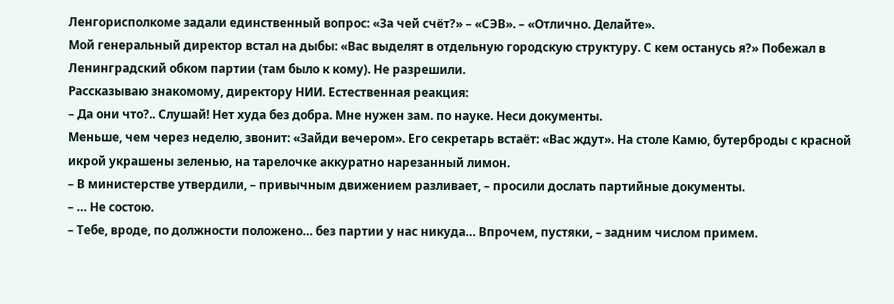Ленгорисполкоме задали единственный вопрос: «За чей счёт?» – «СЭВ». – «Отлично. Делайте».
Мой генеральный директор встал на дыбы: «Вас выделят в отдельную городскую структуру. С кем останусь я?» Побежал в Ленинградский обком партии (там было к кому). Не разрешили.
Рассказываю знакомому, директору НИИ. Естественная реакция:
– Да они что?.. Слушай! Нет худа без добра. Мне нужен зам. по науке. Неси документы.
Меньше, чем через неделю, звонит: «Зайди вечером». Его секретарь встаёт: «Вас ждут». На столе Камю, бутерброды с красной икрой украшены зеленью, на тарелочке аккуратно нарезанный лимон.
– В министерстве утвердили, – привычным движением разливает, – просили дослать партийные документы.
– … Не состою.
– Тебе, вроде, по должности положено… без партии у нас никуда… Впрочем, пустяки, – задним числом примем.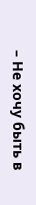– Не хочу быть в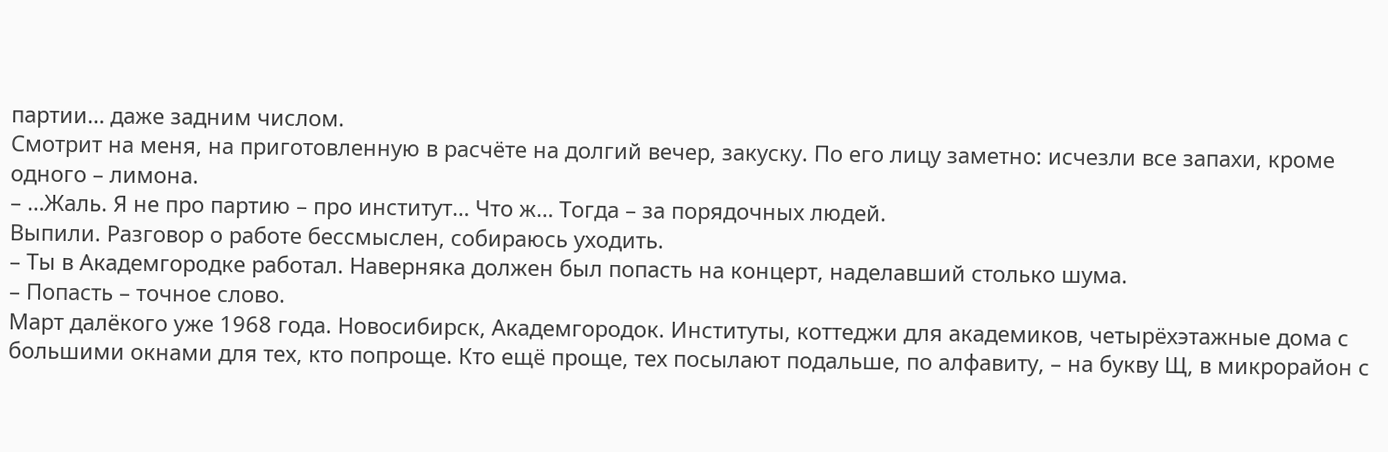партии… даже задним числом.
Смотрит на меня, на приготовленную в расчёте на долгий вечер, закуску. По его лицу заметно: исчезли все запахи, кроме одного – лимона.
– …Жаль. Я не про партию – про институт… Что ж… Тогда – за порядочных людей.
Выпили. Разговор о работе бессмыслен, собираюсь уходить.
– Ты в Академгородке работал. Наверняка должен был попасть на концерт, наделавший столько шума.
– Попасть – точное слово.
Март далёкого уже 1968 года. Новосибирск, Академгородок. Институты, коттеджи для академиков, четырёхэтажные дома с большими окнами для тех, кто попроще. Кто ещё проще, тех посылают подальше, по алфавиту, – на букву Щ, в микрорайон с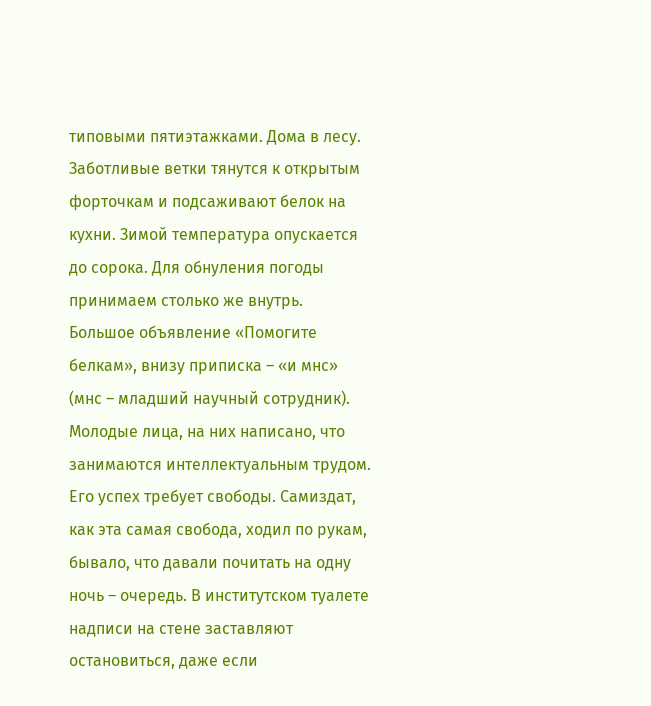типовыми пятиэтажками. Дома в лесу. Заботливые ветки тянутся к открытым форточкам и подсаживают белок на кухни. Зимой температура опускается до сорока. Для обнуления погоды принимаем столько же внутрь. Большое объявление «Помогите белкам», внизу приписка – «и мнс» (мнс – младший научный сотрудник).
Молодые лица, на них написано, что занимаются интеллектуальным трудом. Его успех требует свободы. Самиздат, как эта самая свобода, ходил по рукам, бывало, что давали почитать на одну ночь – очередь. В институтском туалете надписи на стене заставляют остановиться, даже если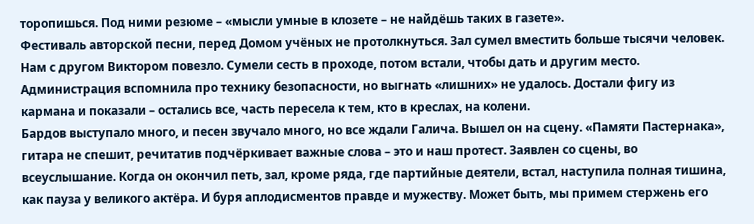торопишься. Под ними резюме – «мысли умные в клозете – не найдёшь таких в газете».
Фестиваль авторской песни, перед Домом учёных не протолкнуться. Зал сумел вместить больше тысячи человек. Нам с другом Виктором повезло. Сумели сесть в проходе, потом встали, чтобы дать и другим место. Администрация вспомнила про технику безопасности, но выгнать «лишних» не удалось. Достали фигу из кармана и показали – остались все, часть пересела к тем, кто в креслах, на колени.
Бардов выступало много, и песен звучало много, но все ждали Галича. Вышел он на сцену. «Памяти Пастернака», гитара не спешит, речитатив подчёркивает важные слова – это и наш протест. Заявлен со сцены, во всеуслышание. Когда он окончил петь, зал, кроме ряда, где партийные деятели, встал, наступила полная тишина, как пауза у великого актёра. И буря аплодисментов правде и мужеству. Может быть, мы примем стержень его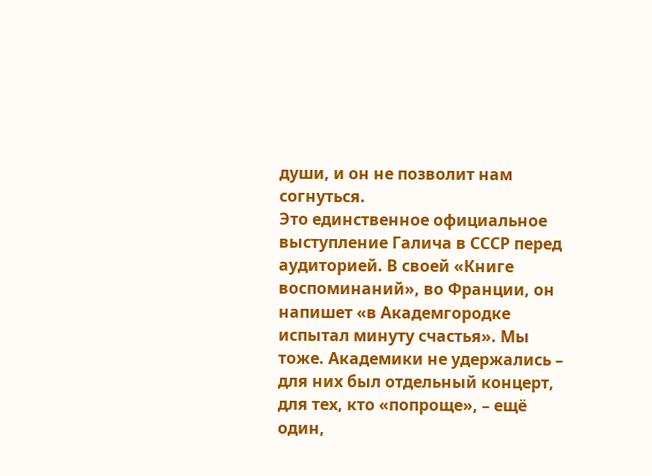души, и он не позволит нам согнуться.
Это единственное официальное выступление Галича в СССР перед аудиторией. В своей «Книге воспоминаний», во Франции, он напишет «в Академгородке испытал минуту счастья». Мы тоже. Академики не удержались – для них был отдельный концерт, для тех, кто «попроще», – ещё один,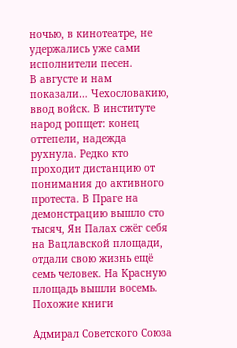ночью, в кинотеатре, не удержались уже сами исполнители песен.
В августе и нам показали… Чехословакию, ввод войск. В институте народ ропщет: конец оттепели, надежда рухнула. Редко кто проходит дистанцию от понимания до активного протеста. В Праге на демонстрацию вышло сто тысяч, Ян Палах сжёг себя на Вацлавской площади, отдали свою жизнь ещё семь человек. На Красную площадь вышли восемь.
Похожие книги

Адмирал Советского Союза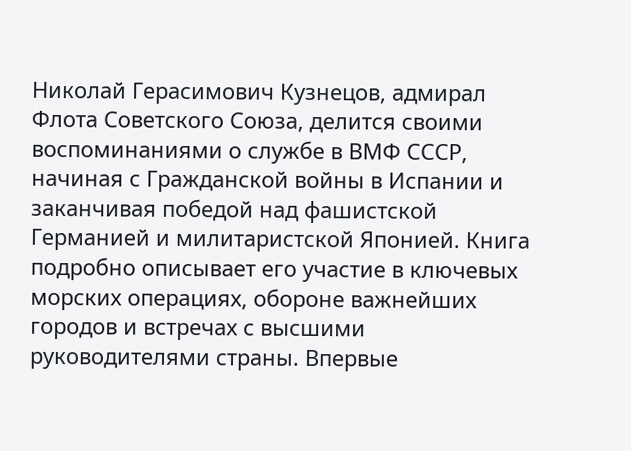Николай Герасимович Кузнецов, адмирал Флота Советского Союза, делится своими воспоминаниями о службе в ВМФ СССР, начиная с Гражданской войны в Испании и заканчивая победой над фашистской Германией и милитаристской Японией. Книга подробно описывает его участие в ключевых морских операциях, обороне важнейших городов и встречах с высшими руководителями страны. Впервые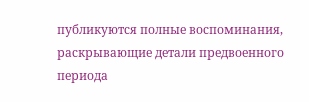публикуются полные воспоминания, раскрывающие детали предвоенного периода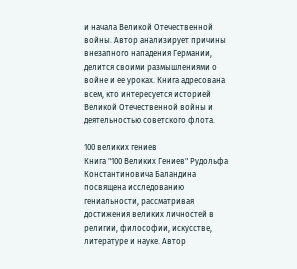и начала Великой Отечественной войны. Автор анализирует причины внезапного нападения Германии, делится своими размышлениями о войне и ее уроках. Книга адресована всем, кто интересуется историей Великой Отечественной войны и деятельностью советского флота.

100 великих гениев
Книга "100 Великих Гениев" Рудольфа Константиновича Баландина посвящена исследованию гениальности, рассматривая достижения великих личностей в религии, философии, искусстве, литературе и науке. Автор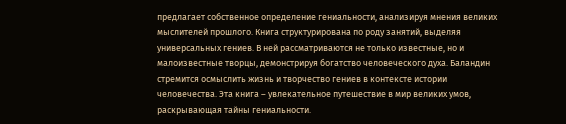предлагает собственное определение гениальности, анализируя мнения великих мыслителей прошлого. Книга структурирована по роду занятий, выделяя универсальных гениев. В ней рассматриваются не только известные, но и малоизвестные творцы, демонстрируя богатство человеческого духа. Баландин стремится осмыслить жизнь и творчество гениев в контексте истории человечества. Эта книга – увлекательное путешествие в мир великих умов, раскрывающая тайны гениальности.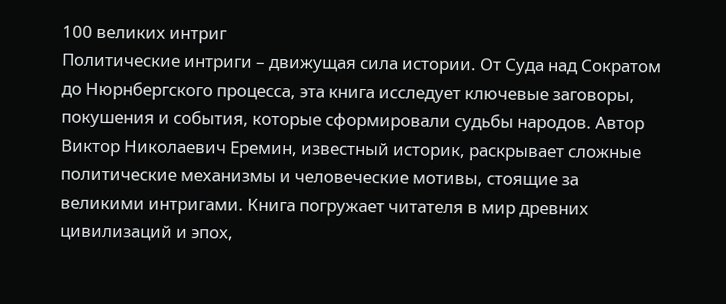100 великих интриг
Политические интриги – движущая сила истории. От Суда над Сократом до Нюрнбергского процесса, эта книга исследует ключевые заговоры, покушения и события, которые сформировали судьбы народов. Автор Виктор Николаевич Еремин, известный историк, раскрывает сложные политические механизмы и человеческие мотивы, стоящие за великими интригами. Книга погружает читателя в мир древних цивилизаций и эпох,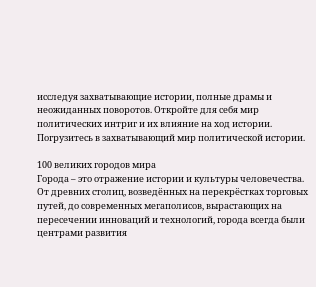исследуя захватывающие истории, полные драмы и неожиданных поворотов. Откройте для себя мир политических интриг и их влияние на ход истории. Погрузитесь в захватывающий мир политической истории.

100 великих городов мира
Города – это отражение истории и культуры человечества. От древних столиц, возведённых на перекрёстках торговых путей, до современных мегаполисов, вырастающих на пересечении инноваций и технологий, города всегда были центрами развития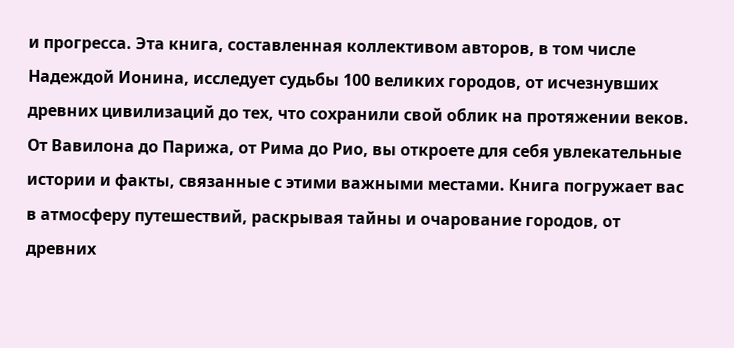и прогресса. Эта книга, составленная коллективом авторов, в том числе Надеждой Ионина, исследует судьбы 100 великих городов, от исчезнувших древних цивилизаций до тех, что сохранили свой облик на протяжении веков. От Вавилона до Парижа, от Рима до Рио, вы откроете для себя увлекательные истории и факты, связанные с этими важными местами. Книга погружает вас в атмосферу путешествий, раскрывая тайны и очарование городов, от древних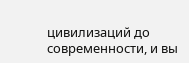цивилизаций до современности, и вы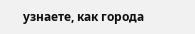узнаете, как города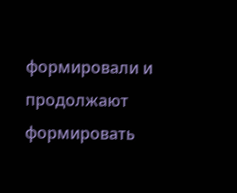формировали и продолжают формировать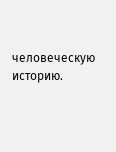человеческую историю.